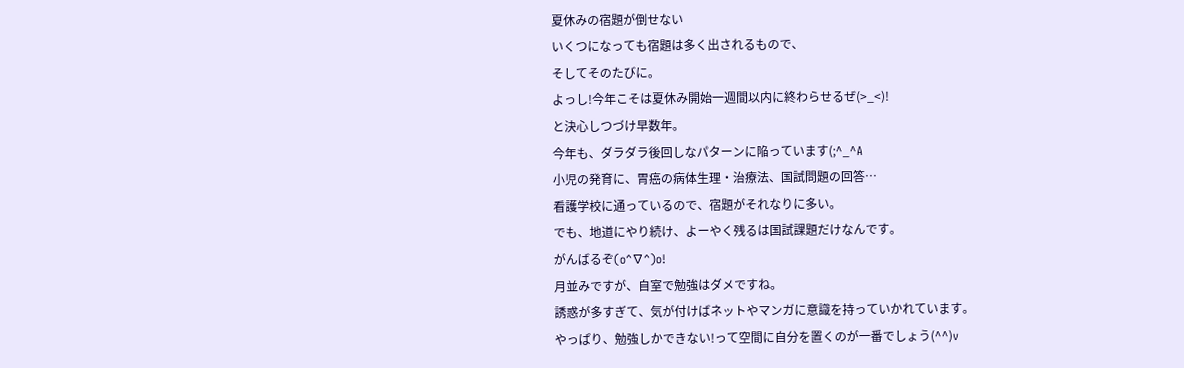夏休みの宿題が倒せない
いくつになっても宿題は多く出されるもので、
そしてそのたびに。
よっし!今年こそは夏休み開始一週間以内に終わらせるぜ(>_<)!
と決心しつづけ早数年。
今年も、ダラダラ後回しなパターンに陥っています(;^_^A
小児の発育に、胃癌の病体生理・治療法、国試問題の回答…
看護学校に通っているので、宿題がそれなりに多い。
でも、地道にやり続け、よーやく残るは国試課題だけなんです。
がんばるぞ(o^∇^)o!
月並みですが、自室で勉強はダメですね。
誘惑が多すぎて、気が付けばネットやマンガに意識を持っていかれています。
やっぱり、勉強しかできない!って空間に自分を置くのが一番でしょう(^^)v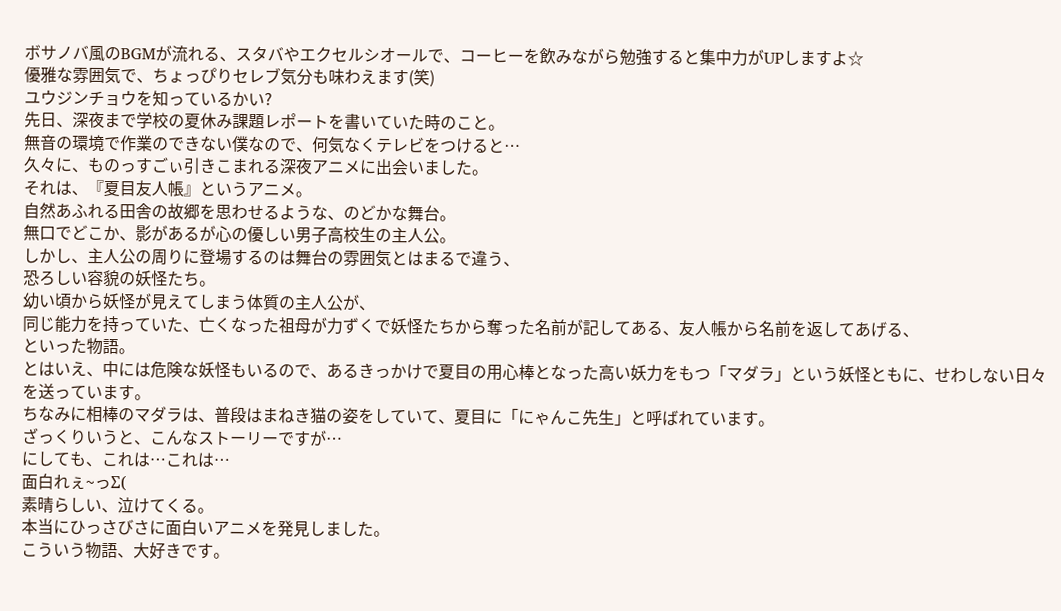ボサノバ風のBGMが流れる、スタバやエクセルシオールで、コーヒーを飲みながら勉強すると集中力がUPしますよ☆
優雅な雰囲気で、ちょっぴりセレブ気分も味わえます(笑)
ユウジンチョウを知っているかい?
先日、深夜まで学校の夏休み課題レポートを書いていた時のこと。
無音の環境で作業のできない僕なので、何気なくテレビをつけると…
久々に、ものっすごぃ引きこまれる深夜アニメに出会いました。
それは、『夏目友人帳』というアニメ。
自然あふれる田舎の故郷を思わせるような、のどかな舞台。
無口でどこか、影があるが心の優しい男子高校生の主人公。
しかし、主人公の周りに登場するのは舞台の雰囲気とはまるで違う、
恐ろしい容貌の妖怪たち。
幼い頃から妖怪が見えてしまう体質の主人公が、
同じ能力を持っていた、亡くなった祖母が力ずくで妖怪たちから奪った名前が記してある、友人帳から名前を返してあげる、
といった物語。
とはいえ、中には危険な妖怪もいるので、あるきっかけで夏目の用心棒となった高い妖力をもつ「マダラ」という妖怪ともに、せわしない日々を送っています。
ちなみに相棒のマダラは、普段はまねき猫の姿をしていて、夏目に「にゃんこ先生」と呼ばれています。
ざっくりいうと、こんなストーリーですが…
にしても、これは…これは…
面白れぇ~っΣ(
素晴らしい、泣けてくる。
本当にひっさびさに面白いアニメを発見しました。
こういう物語、大好きです。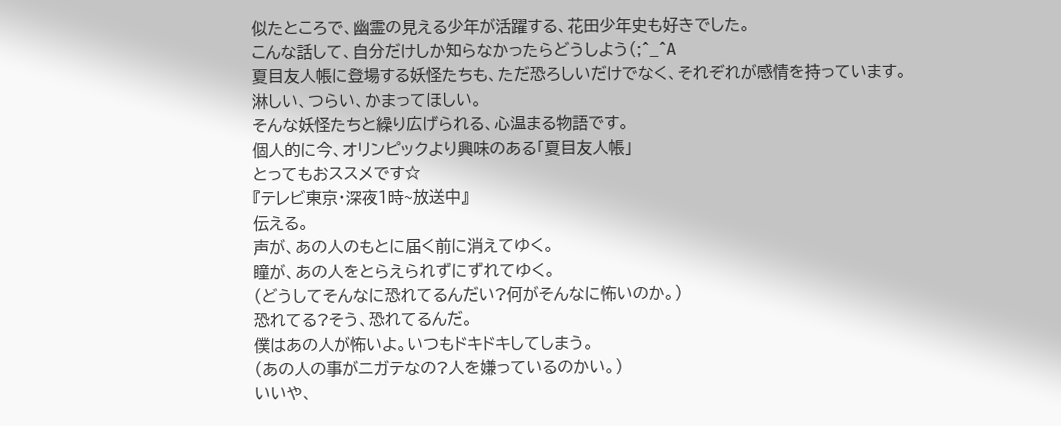似たところで、幽霊の見える少年が活躍する、花田少年史も好きでした。
こんな話して、自分だけしか知らなかったらどうしよう(;^_^A
夏目友人帳に登場する妖怪たちも、ただ恐ろしいだけでなく、それぞれが感情を持っています。
淋しい、つらい、かまってほしい。
そんな妖怪たちと繰り広げられる、心温まる物語です。
個人的に今、オリンピックより興味のある「夏目友人帳」
とってもおススメです☆
『テレビ東京・深夜1時~放送中』
伝える。
声が、あの人のもとに届く前に消えてゆく。
瞳が、あの人をとらえられずにずれてゆく。
(どうしてそんなに恐れてるんだい?何がそんなに怖いのか。)
恐れてる?そう、恐れてるんだ。
僕はあの人が怖いよ。いつもドキドキしてしまう。
(あの人の事がニガテなの?人を嫌っているのかい。)
いいや、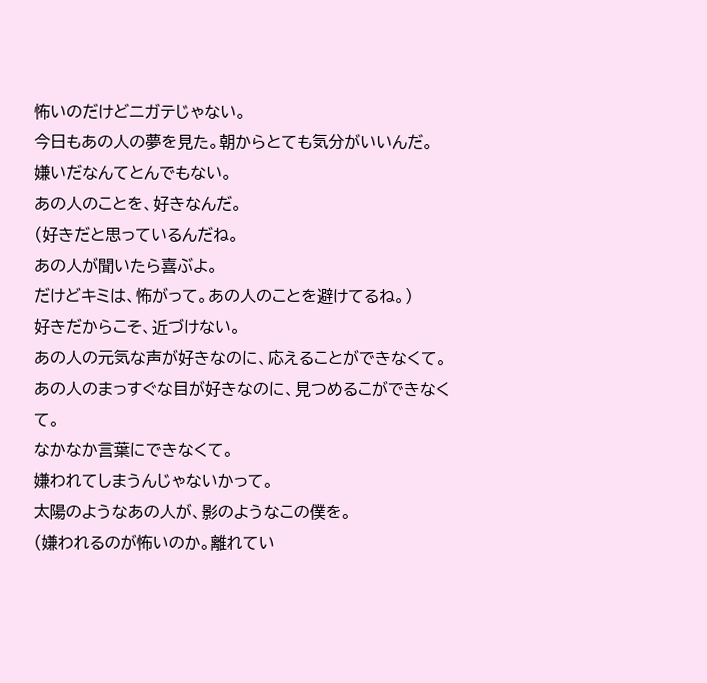怖いのだけどニガテじゃない。
今日もあの人の夢を見た。朝からとても気分がいいんだ。
嫌いだなんてとんでもない。
あの人のことを、好きなんだ。
(好きだと思っているんだね。
あの人が聞いたら喜ぶよ。
だけどキミは、怖がって。あの人のことを避けてるね。)
好きだからこそ、近づけない。
あの人の元気な声が好きなのに、応えることができなくて。
あの人のまっすぐな目が好きなのに、見つめるこができなくて。
なかなか言葉にできなくて。
嫌われてしまうんじゃないかって。
太陽のようなあの人が、影のようなこの僕を。
(嫌われるのが怖いのか。離れてい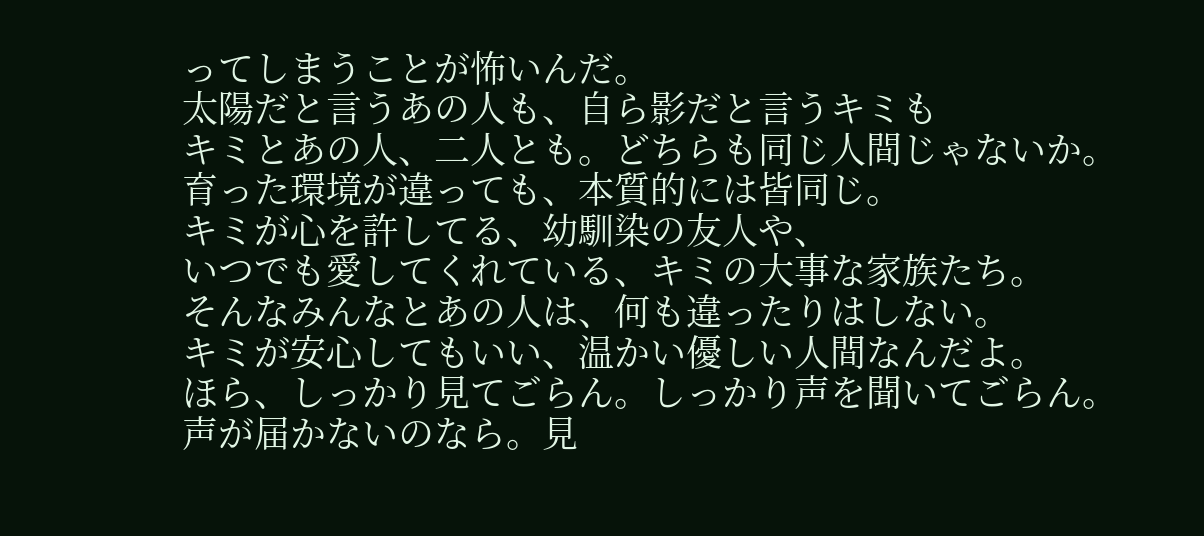ってしまうことが怖いんだ。
太陽だと言うあの人も、自ら影だと言うキミも
キミとあの人、二人とも。どちらも同じ人間じゃないか。
育った環境が違っても、本質的には皆同じ。
キミが心を許してる、幼馴染の友人や、
いつでも愛してくれている、キミの大事な家族たち。
そんなみんなとあの人は、何も違ったりはしない。
キミが安心してもいい、温かい優しい人間なんだよ。
ほら、しっかり見てごらん。しっかり声を聞いてごらん。
声が届かないのなら。見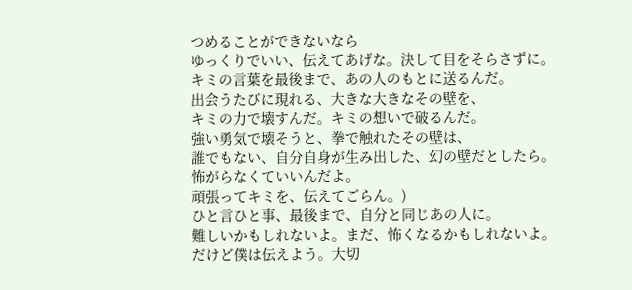つめることができないなら
ゆっくりでいい、伝えてあげな。決して目をそらさずに。
キミの言葉を最後まで、あの人のもとに送るんだ。
出会うたびに現れる、大きな大きなその壁を、
キミの力で壊すんだ。キミの想いで破るんだ。
強い勇気で壊そうと、拳で触れたその壁は、
誰でもない、自分自身が生み出した、幻の壁だとしたら。
怖がらなくていいんだよ。
頑張ってキミを、伝えてごらん。)
ひと言ひと事、最後まで、自分と同じあの人に。
難しいかもしれないよ。まだ、怖くなるかもしれないよ。
だけど僕は伝えよう。大切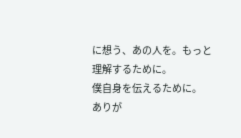に想う、あの人を。もっと理解するために。
僕自身を伝えるために。
ありが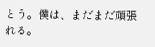とう。僕は、まだまだ頑張れる。